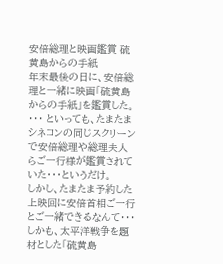安倍総理と映画鑑賞 硫黄島からの手紙
年末最後の日に、安倍総理と一緒に映画「硫黄島からの手紙」を鑑賞した。
・・・ といっても、たまたまシネコンの同じスクリーンで安倍総理や総理夫人らご一行様が鑑賞されていた・・・というだけ。
しかし、たまたま予約した上映回に安倍首相ご一行とご一緒できるなんて・・・
しかも、太平洋戦争を題材とした「硫黄島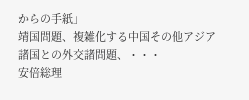からの手紙」
靖国問題、複雑化する中国その他アジア諸国との外交諸問題、・・・
安倍総理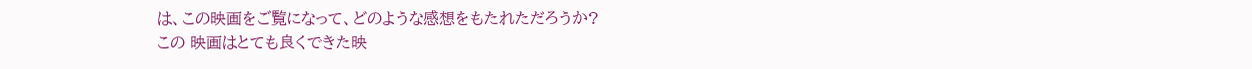は、この映画をご覧になって、どのような感想をもたれただろうか?
この 映画はとても良くできた映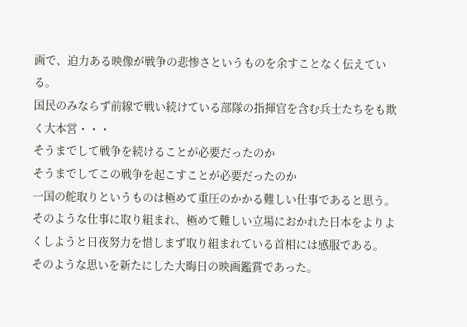画で、迫力ある映像が戦争の悲惨さというものを余すことなく伝えている。
国民のみならず前線で戦い続けている部隊の指揮官を含む兵士たちをも欺く大本営・・・
そうまでして戦争を続けることが必要だったのか
そうまでしてこの戦争を起こすことが必要だったのか
一国の舵取りというものは極めて重圧のかかる難しい仕事であると思う。
そのような仕事に取り組まれ、極めて難しい立場におかれた日本をよりよくしようと日夜努力を惜しまず取り組まれている首相には感服である。
そのような思いを新たにした大晦日の映画鑑賞であった。